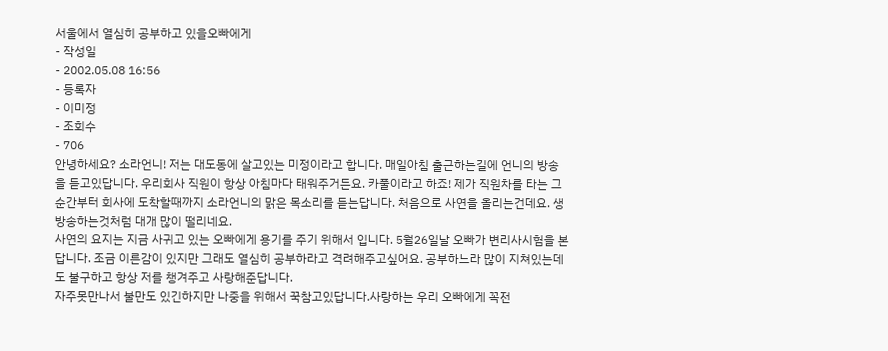서울에서 열심히 공부하고 있을오빠에게
- 작성일
- 2002.05.08 16:56
- 등록자
- 이미정
- 조회수
- 706
안녕하세요? 소라언니! 저는 대도동에 살고있는 미정이라고 합니다. 매일아침 출근하는길에 언니의 방송을 듣고있답니다. 우리회사 직원이 항상 아침마다 태워주거든요. 카풀이라고 하죠! 제가 직원차를 타는 그순간부터 회사에 도착할때까지 소라언니의 맑은 목소리를 듣는답니다. 처음으로 사연을 올리는건데요. 생방송하는것처럼 대개 많이 떨리네요.
사연의 요지는 지금 사귀고 있는 오빠에게 용기를 주기 위해서 입니다. 5월26일날 오빠가 변리사시험을 본답니다. 조금 이른감이 있지만 그래도 열심히 공부하라고 격려해주고싶어요. 공부하느라 많이 지쳐있는데도 불구하고 항상 저를 챙겨주고 사랑해준답니다.
자주못만나서 불만도 있긴하지만 나중을 위해서 꾹참고있답니다.사랑하는 우리 오빠에게 꼭전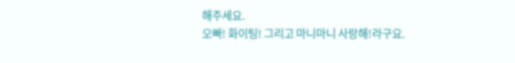해주세요.
오빠! 화이팅! 그리고 마니마니 사랑해!라구요.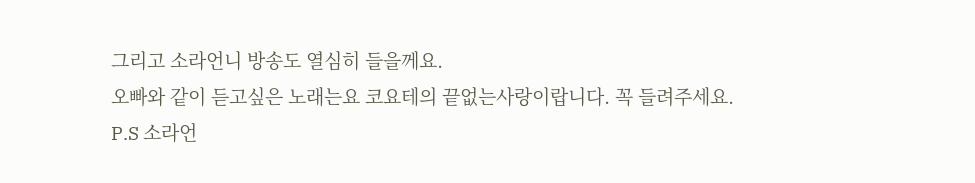그리고 소라언니 방송도 열심히 들을께요.
오빠와 같이 듣고싶은 노래는요 코요테의 끝없는사랑이랍니다. 꼭 들려주세요.
P.S 소라언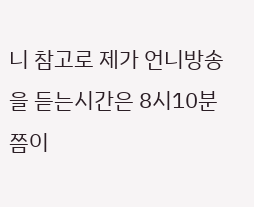니 참고로 제가 언니방송을 듣는시간은 8시10분쯤이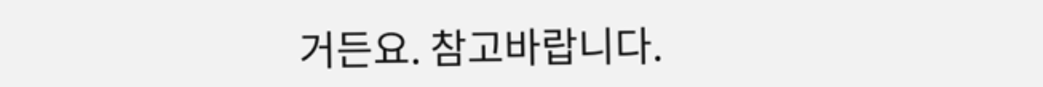거든요. 참고바랍니다.